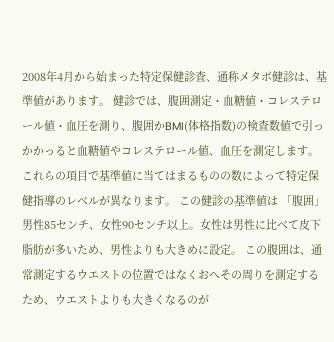2008年4月から始まった特定保健診査、通称メタボ健診は、基準値があります。 健診では、腹囲測定・血糖値・コレステロール値・血圧を測り、腹囲かBMI(体格指数)の検査数値で引っかかっると血糖値やコレステロール値、血圧を測定します。これらの項目で基準値に当てはまるものの数によって特定保健指導のレベルが異なります。 この健診の基準値は 「腹囲」 男性85センチ、女性90センチ以上。女性は男性に比べて皮下脂肪が多いため、男性よりも大きめに設定。 この腹囲は、通常測定するウエストの位置ではなくおへその周りを測定するため、ウエストよりも大きくなるのが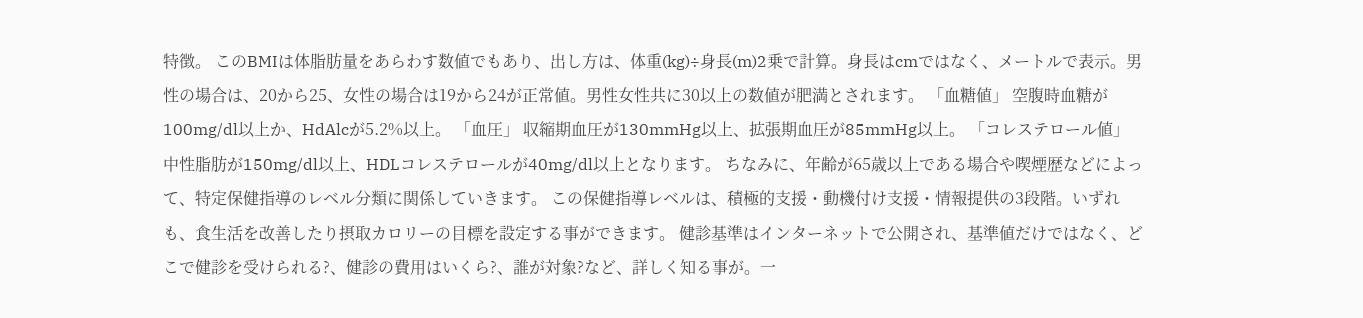特徴。 このBMIは体脂肪量をあらわす数値でもあり、出し方は、体重(kg)÷身長(m)2乗で計算。身長はcmではなく、メートルで表示。男性の場合は、20から25、女性の場合は19から24が正常値。男性女性共に30以上の数値が肥満とされます。 「血糖値」 空腹時血糖が100mg/dl以上か、HdAlcが5.2%以上。 「血圧」 収縮期血圧が130mmHg以上、拡張期血圧が85mmHg以上。 「コレステロール値」 中性脂肪が150mg/dl以上、HDLコレステロールが40mg/dl以上となります。 ちなみに、年齢が65歳以上である場合や喫煙歴などによって、特定保健指導のレベル分類に関係していきます。 この保健指導レベルは、積極的支援・動機付け支援・情報提供の3段階。いずれも、食生活を改善したり摂取カロリーの目標を設定する事ができます。 健診基準はインターネットで公開され、基準値だけではなく、どこで健診を受けられる?、健診の費用はいくら?、誰が対象?など、詳しく知る事が。一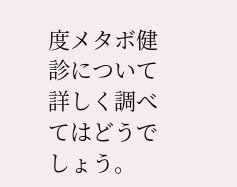度メタボ健診について詳しく調べてはどうでしょう。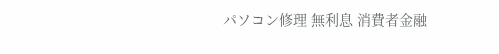パソコン修理 無利息 消費者金融